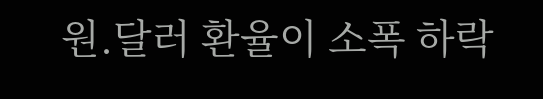원.달러 환율이 소폭 하락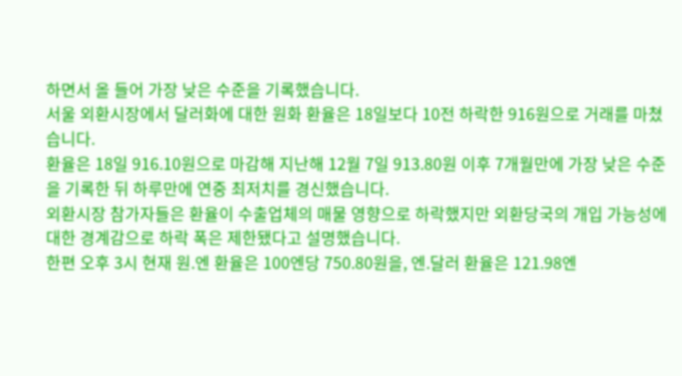하면서 올 들어 가장 낮은 수준을 기록했습니다.
서울 외환시장에서 달러화에 대한 원화 환율은 18일보다 10전 하락한 916원으로 거래를 마쳤습니다.
환율은 18일 916.10원으로 마감해 지난해 12월 7일 913.80원 이후 7개월만에 가장 낮은 수준을 기록한 뒤 하루만에 연중 최저치를 경신했습니다.
외환시장 참가자들은 환율이 수출업체의 매물 영향으로 하락했지만 외환당국의 개입 가능성에 대한 경계감으로 하락 폭은 제한됐다고 설명했습니다.
한편 오후 3시 현재 원.엔 환율은 100엔당 750.80원을, 엔.달러 환율은 121.98엔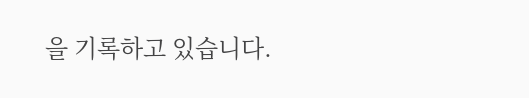을 기록하고 있습니다.